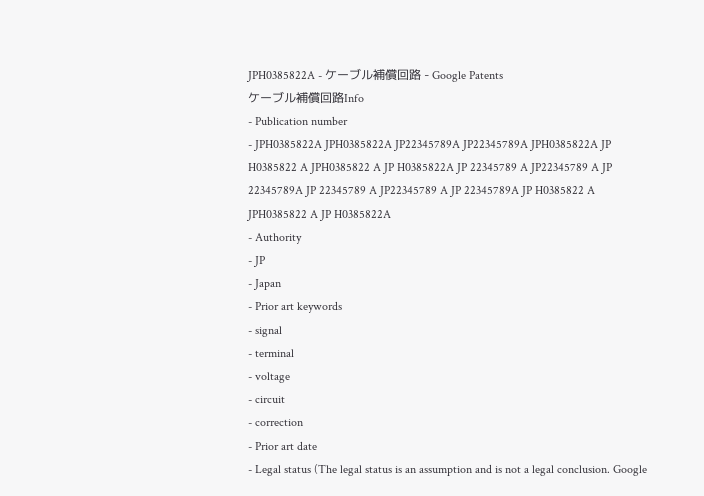JPH0385822A - ケーブル補償回路 - Google Patents
ケーブル補償回路Info
- Publication number
- JPH0385822A JPH0385822A JP22345789A JP22345789A JPH0385822A JP H0385822 A JPH0385822 A JP H0385822A JP 22345789 A JP22345789 A JP 22345789A JP 22345789 A JP22345789 A JP 22345789A JP H0385822 A JPH0385822 A JP H0385822A
- Authority
- JP
- Japan
- Prior art keywords
- signal
- terminal
- voltage
- circuit
- correction
- Prior art date
- Legal status (The legal status is an assumption and is not a legal conclusion. Google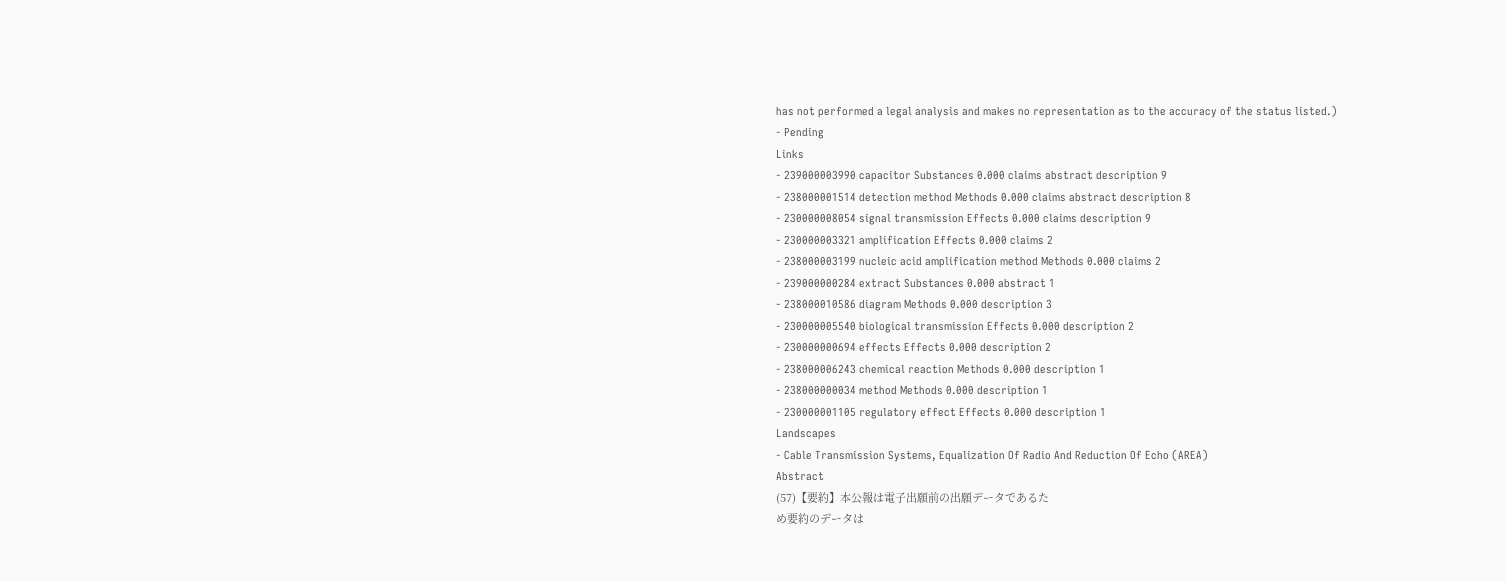has not performed a legal analysis and makes no representation as to the accuracy of the status listed.)
- Pending
Links
- 239000003990 capacitor Substances 0.000 claims abstract description 9
- 238000001514 detection method Methods 0.000 claims abstract description 8
- 230000008054 signal transmission Effects 0.000 claims description 9
- 230000003321 amplification Effects 0.000 claims 2
- 238000003199 nucleic acid amplification method Methods 0.000 claims 2
- 239000000284 extract Substances 0.000 abstract 1
- 238000010586 diagram Methods 0.000 description 3
- 230000005540 biological transmission Effects 0.000 description 2
- 230000000694 effects Effects 0.000 description 2
- 238000006243 chemical reaction Methods 0.000 description 1
- 238000000034 method Methods 0.000 description 1
- 230000001105 regulatory effect Effects 0.000 description 1
Landscapes
- Cable Transmission Systems, Equalization Of Radio And Reduction Of Echo (AREA)
Abstract
(57)【要約】本公報は電子出願前の出願データであるた
め要約のデータは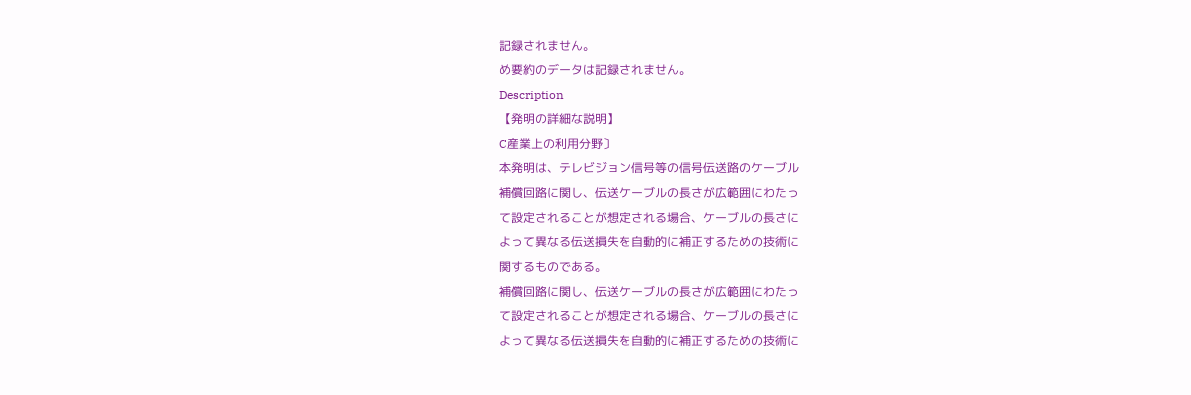記録されません。
め要約のデータは記録されません。
Description
【発明の詳細な説明】
C産業上の利用分野〕
本発明は、テレビジョン信号等の信号伝送路のケーブル
補償回路に関し、伝送ケーブルの長さが広範囲にわたっ
て設定されることが想定される場合、ケーブルの長さに
よって異なる伝送損失を自動的に補正するための技術に
関するものである。
補償回路に関し、伝送ケーブルの長さが広範囲にわたっ
て設定されることが想定される場合、ケーブルの長さに
よって異なる伝送損失を自動的に補正するための技術に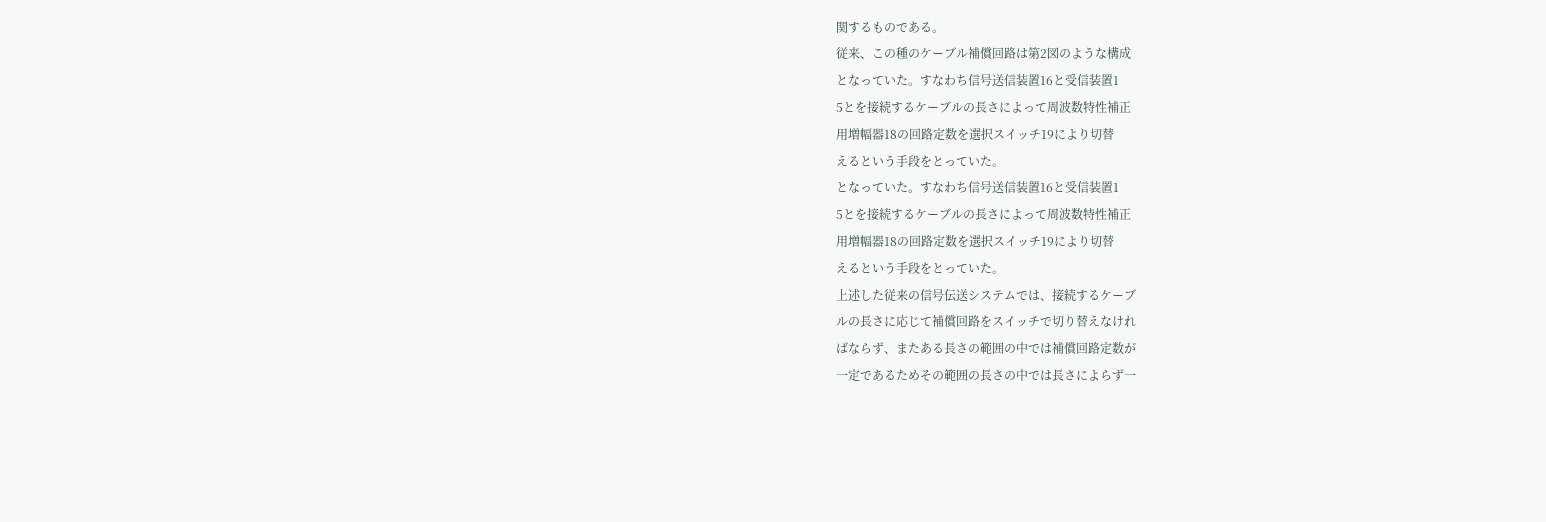関するものである。
従来、この種のケーブル補償回路は第2図のような構成
となっていた。すなわち信号送信装置16と受信装置1
5とを接続するケーブルの長さによって周波数特性補正
用増幅器18の回路定数を選択スイッチ19により切替
えるという手段をとっていた。
となっていた。すなわち信号送信装置16と受信装置1
5とを接続するケーブルの長さによって周波数特性補正
用増幅器18の回路定数を選択スイッチ19により切替
えるという手段をとっていた。
上述した従来の信号伝送システムでは、接続するケーブ
ルの長さに応じて補償回路をスイッチで切り替えなけれ
ばならず、またある長さの範囲の中では補償回路定数が
一定であるためその範囲の長さの中では長さによらず一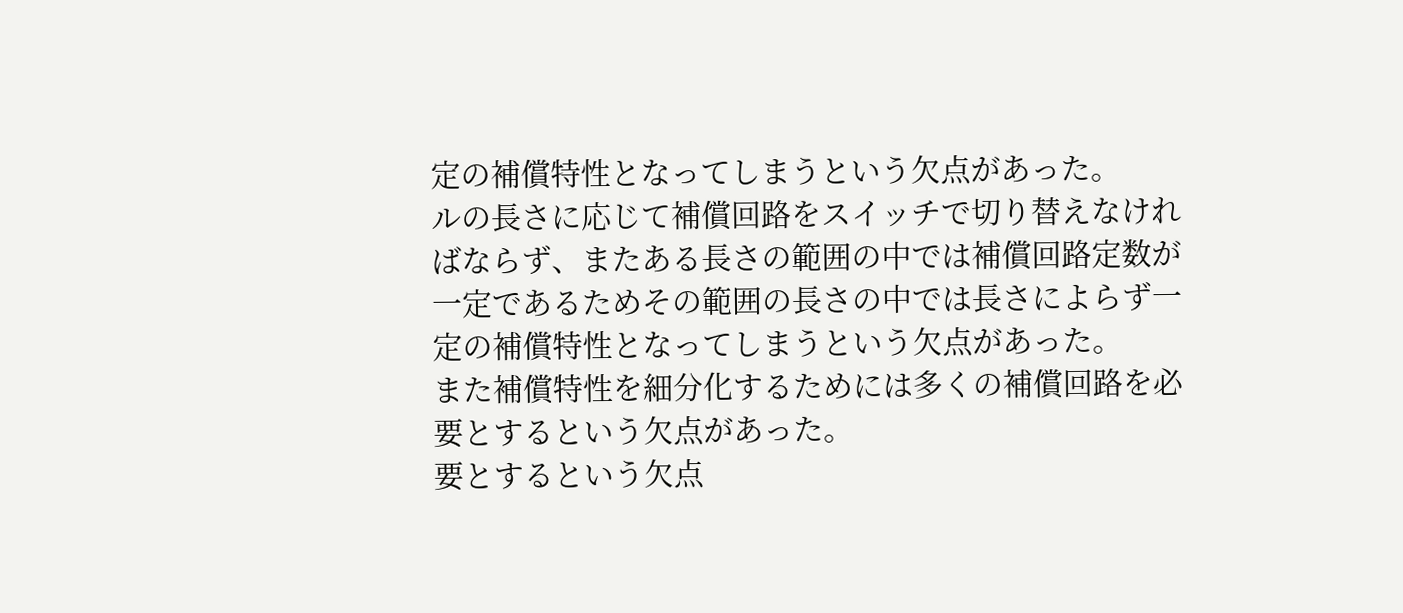定の補償特性となってしまうという欠点があった。
ルの長さに応じて補償回路をスイッチで切り替えなけれ
ばならず、またある長さの範囲の中では補償回路定数が
一定であるためその範囲の長さの中では長さによらず一
定の補償特性となってしまうという欠点があった。
また補償特性を細分化するためには多くの補償回路を必
要とするという欠点があった。
要とするという欠点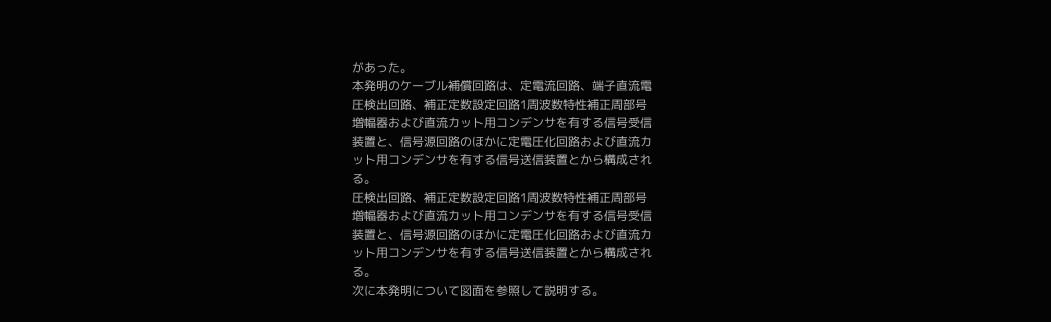があった。
本発明のケーブル補償回路は、定電流回路、端子直流電
圧検出回路、補正定数設定回路1周波数特性補正周部号
増幅器および直流カット用コンデンサを有する信号受信
装置と、信号源回路のほかに定電圧化回路および直流カ
ット用コンデンサを有する信号送信装置とから構成され
る。
圧検出回路、補正定数設定回路1周波数特性補正周部号
増幅器および直流カット用コンデンサを有する信号受信
装置と、信号源回路のほかに定電圧化回路および直流カ
ット用コンデンサを有する信号送信装置とから構成され
る。
次に本発明について図面を参照して説明する。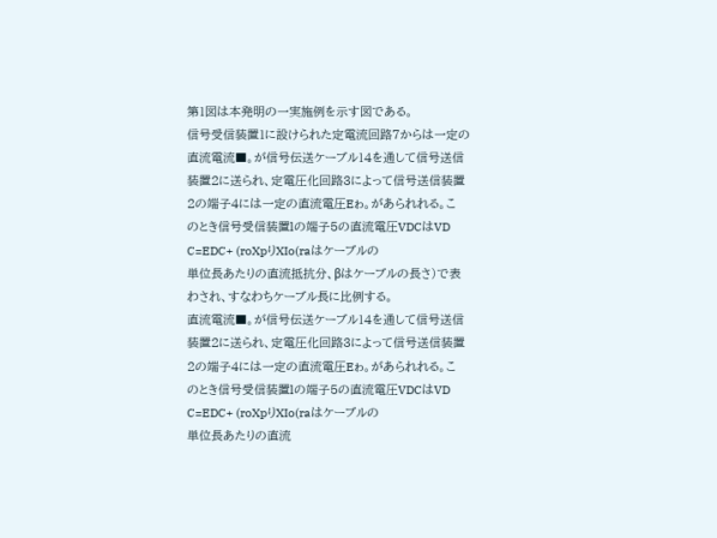第1図は本発明の一実施例を示す図である。
信号受信装置1に設けられた定電流回路7からは一定の
直流電流■。が信号伝送ケーブル14を通して信号送信
装置2に送られ、定電圧化回路3によって信号送信装置
2の端子4には一定の直流電圧Eゎ。があられれる。こ
のとき信号受信装置lの端子5の直流電圧VDCはVD
C=EDC+ (roXpりXIo(raはケーブルの
単位長あたりの直流抵抗分、βはケーブルの長さ)で表
わされ、すなわちケーブル長に比例する。
直流電流■。が信号伝送ケーブル14を通して信号送信
装置2に送られ、定電圧化回路3によって信号送信装置
2の端子4には一定の直流電圧Eゎ。があられれる。こ
のとき信号受信装置lの端子5の直流電圧VDCはVD
C=EDC+ (roXpりXIo(raはケーブルの
単位長あたりの直流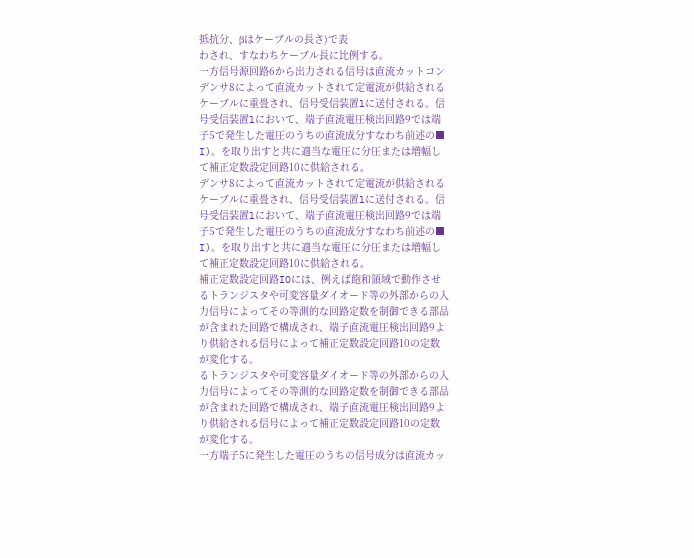抵抗分、βはケーブルの長さ)で表
わされ、すなわちケーブル長に比例する。
一方信号源回路6から出力される信号は直流カットコン
デンサ8によって直流カットされて定電流が供給される
ケーブルに重畳され、信号受信装置lに送付される。信
号受信装置lにおいて、端子直流電圧検出回路9では端
子5で発生した電圧のうちの直流成分すなわち前述の■
I)。を取り出すと共に適当な電圧に分圧または増幅し
て補正定数設定回路10に供給される。
デンサ8によって直流カットされて定電流が供給される
ケーブルに重畳され、信号受信装置lに送付される。信
号受信装置lにおいて、端子直流電圧検出回路9では端
子5で発生した電圧のうちの直流成分すなわち前述の■
I)。を取り出すと共に適当な電圧に分圧または増幅し
て補正定数設定回路10に供給される。
補正定数設定回路IOには、例えば飽和領域で動作させ
るトランジスタや可変容量ダイオード等の外部からの入
力信号によってその等測的な回路定数を制御できる部品
が含まれた回路で構成され、端子直流電圧検出回路9よ
り供給される信号によって補正定数設定回路10の定数
が変化する。
るトランジスタや可変容量ダイオード等の外部からの入
力信号によってその等測的な回路定数を制御できる部品
が含まれた回路で構成され、端子直流電圧検出回路9よ
り供給される信号によって補正定数設定回路10の定数
が変化する。
一方端子5に発生した電圧のうちの信号成分は直流カッ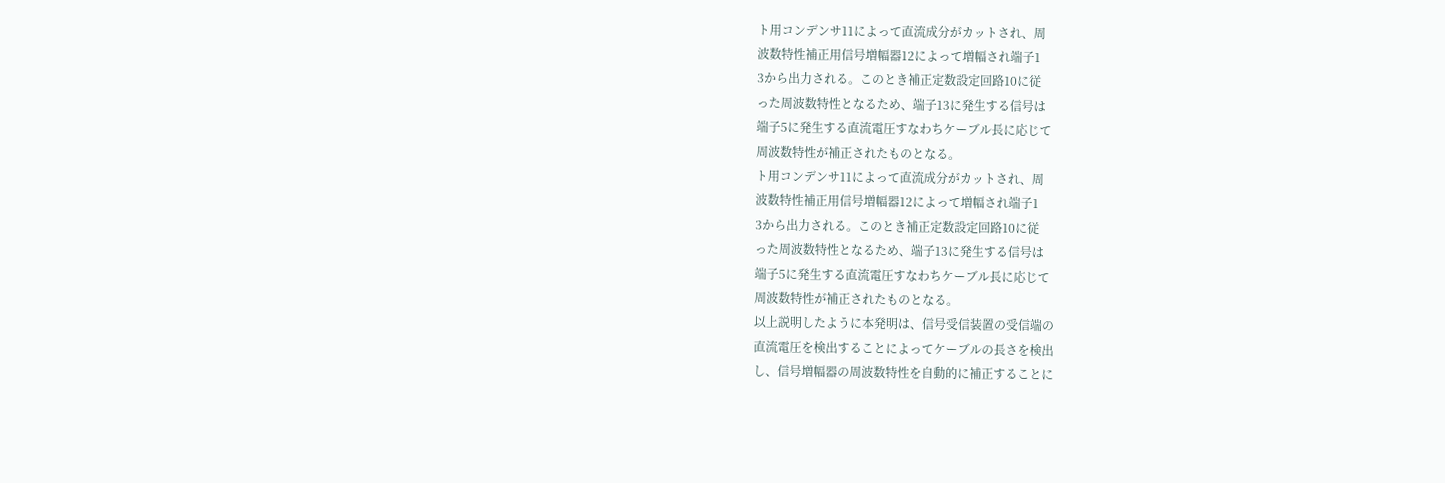ト用コンデンサ11によって直流成分がカットされ、周
波数特性補正用信号増幅器12によって増幅され端子1
3から出力される。このとき補正定数設定回路10に従
った周波数特性となるため、端子13に発生する信号は
端子5に発生する直流電圧すなわちケーブル長に応じて
周波数特性が補正されたものとなる。
ト用コンデンサ11によって直流成分がカットされ、周
波数特性補正用信号増幅器12によって増幅され端子1
3から出力される。このとき補正定数設定回路10に従
った周波数特性となるため、端子13に発生する信号は
端子5に発生する直流電圧すなわちケーブル長に応じて
周波数特性が補正されたものとなる。
以上説明したように本発明は、信号受信装置の受信端の
直流電圧を検出することによってケーブルの長さを検出
し、信号増幅器の周波数特性を自動的に補正することに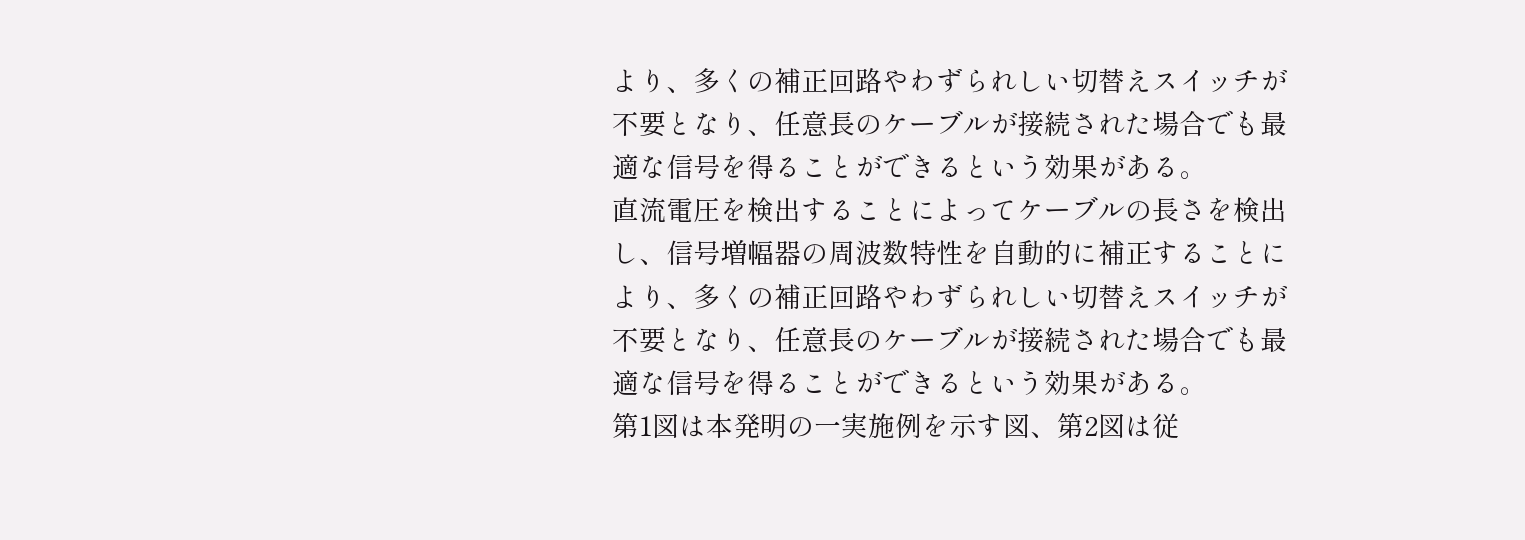より、多くの補正回路やわずられしい切替えスイッチが
不要となり、任意長のケーブルが接続された場合でも最
適な信号を得ることができるという効果がある。
直流電圧を検出することによってケーブルの長さを検出
し、信号増幅器の周波数特性を自動的に補正することに
より、多くの補正回路やわずられしい切替えスイッチが
不要となり、任意長のケーブルが接続された場合でも最
適な信号を得ることができるという効果がある。
第1図は本発明の一実施例を示す図、第2図は従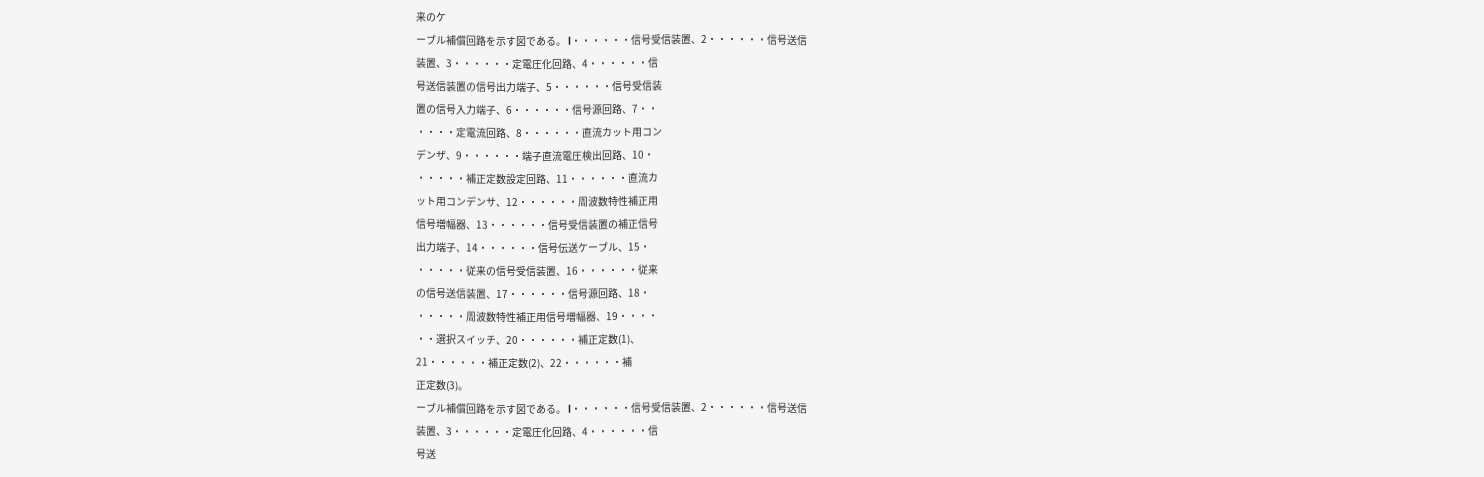来のケ
ーブル補償回路を示す図である。 l・・・・・・信号受信装置、2・・・・・・信号送信
装置、3・・・・・・定電圧化回路、4・・・・・・信
号送信装置の信号出力端子、5・・・・・・信号受信装
置の信号入力端子、6・・・・・・信号源回路、7・・
・・・・定電流回路、8・・・・・・直流カット用コン
デンザ、9・・・・・・端子直流電圧検出回路、10・
・・・・・補正定数設定回路、11・・・・・・直流カ
ット用コンデンサ、12・・・・・・周波数特性補正用
信号増幅器、13・・・・・・信号受信装置の補正信号
出力端子、14・・・・・・信号伝送ケーブル、15・
・・・・・従来の信号受信装置、16・・・・・・従来
の信号送信装置、17・・・・・・信号源回路、18・
・・・・・周波数特性補正用信号増幅器、19・・・・
・・選択スイッチ、20・・・・・・補正定数(1)、
21・・・・・・補正定数(2)、22・・・・・・補
正定数(3)。
ーブル補償回路を示す図である。 l・・・・・・信号受信装置、2・・・・・・信号送信
装置、3・・・・・・定電圧化回路、4・・・・・・信
号送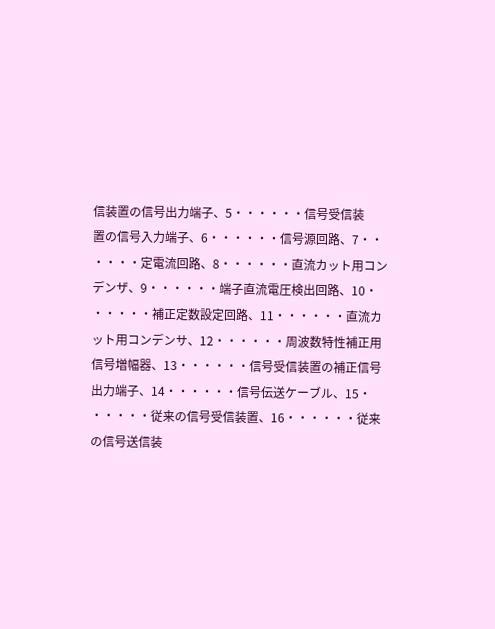信装置の信号出力端子、5・・・・・・信号受信装
置の信号入力端子、6・・・・・・信号源回路、7・・
・・・・定電流回路、8・・・・・・直流カット用コン
デンザ、9・・・・・・端子直流電圧検出回路、10・
・・・・・補正定数設定回路、11・・・・・・直流カ
ット用コンデンサ、12・・・・・・周波数特性補正用
信号増幅器、13・・・・・・信号受信装置の補正信号
出力端子、14・・・・・・信号伝送ケーブル、15・
・・・・・従来の信号受信装置、16・・・・・・従来
の信号送信装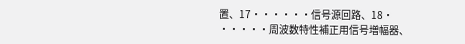置、17・・・・・・信号源回路、18・
・・・・・周波数特性補正用信号増幅器、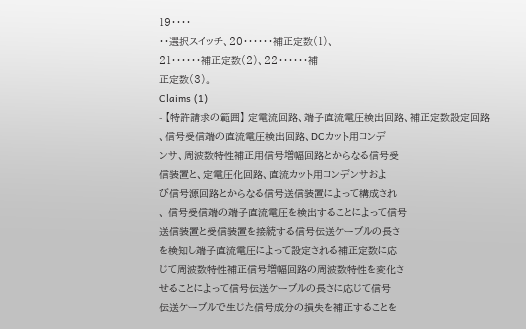19・・・・
・・選択スイッチ、20・・・・・・補正定数(1)、
21・・・・・・補正定数(2)、22・・・・・・補
正定数(3)。
Claims (1)
- 【特許請求の範囲】 定電流回路、端子直流電圧検出回路、補正定数設定回路
、信号受信端の直流電圧検出回路、DCカット用コンデ
ンサ、周波数特性補正用信号増幅回路とからなる信号受
信装置と、定電圧化回路、直流カット用コンデンサおよ
び信号源回路とからなる信号送信装置によって構成され
、 信号受信端の端子直流電圧を検出することによって信号
送信装置と受信装置を接続する信号伝送ケーブルの長さ
を検知し端子直流電圧によって設定される補正定数に応
じて周波数特性補正信号増幅回路の周波数特性を変化さ
せることによって信号伝送ケーブルの長さに応じて信号
伝送ケーブルで生じた信号成分の損失を補正することを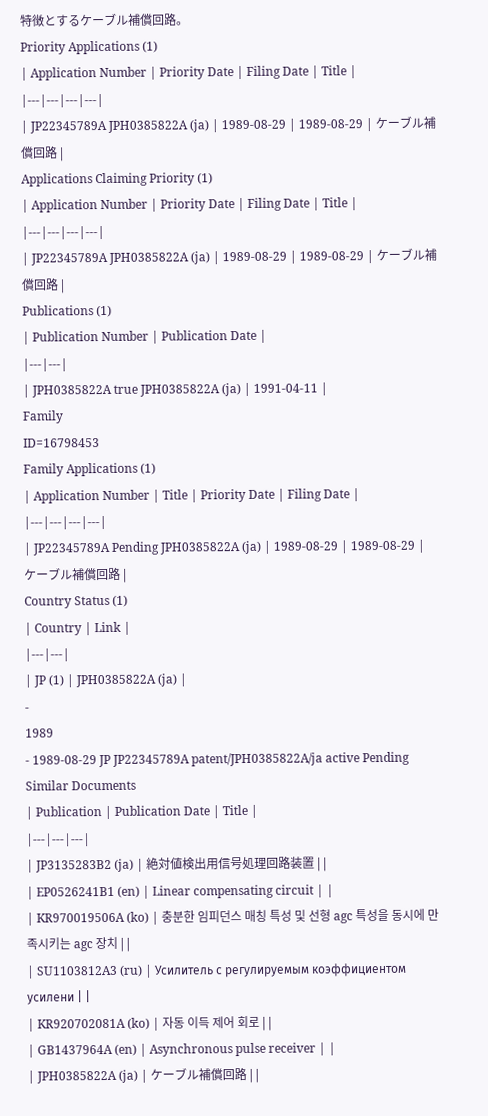特徴とするケーブル補償回路。
Priority Applications (1)
| Application Number | Priority Date | Filing Date | Title |
|---|---|---|---|
| JP22345789A JPH0385822A (ja) | 1989-08-29 | 1989-08-29 | ケーブル補償回路 |
Applications Claiming Priority (1)
| Application Number | Priority Date | Filing Date | Title |
|---|---|---|---|
| JP22345789A JPH0385822A (ja) | 1989-08-29 | 1989-08-29 | ケーブル補償回路 |
Publications (1)
| Publication Number | Publication Date |
|---|---|
| JPH0385822A true JPH0385822A (ja) | 1991-04-11 |
Family
ID=16798453
Family Applications (1)
| Application Number | Title | Priority Date | Filing Date |
|---|---|---|---|
| JP22345789A Pending JPH0385822A (ja) | 1989-08-29 | 1989-08-29 | ケーブル補償回路 |
Country Status (1)
| Country | Link |
|---|---|
| JP (1) | JPH0385822A (ja) |
-
1989
- 1989-08-29 JP JP22345789A patent/JPH0385822A/ja active Pending
Similar Documents
| Publication | Publication Date | Title |
|---|---|---|
| JP3135283B2 (ja) | 絶対値検出用信号処理回路装置 | |
| EP0526241B1 (en) | Linear compensating circuit | |
| KR970019506A (ko) | 충분한 임피던스 매칭 특성 및 선형 agc 특성을 동시에 만족시키는 agc 장치 | |
| SU1103812A3 (ru) | Усилитель с регулируемым коэффициентом усилени | |
| KR920702081A (ko) | 자동 이득 제어 회로 | |
| GB1437964A (en) | Asynchronous pulse receiver | |
| JPH0385822A (ja) | ケーブル補償回路 | |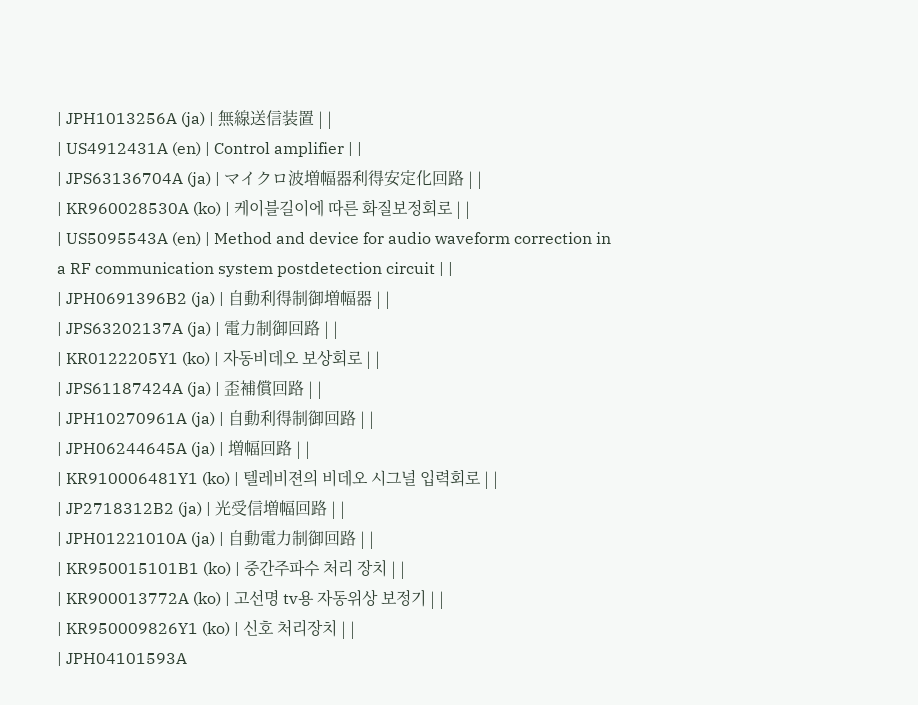| JPH1013256A (ja) | 無線送信装置 | |
| US4912431A (en) | Control amplifier | |
| JPS63136704A (ja) | マイクロ波増幅器利得安定化回路 | |
| KR960028530A (ko) | 케이블길이에 따른 화질보정회로 | |
| US5095543A (en) | Method and device for audio waveform correction in a RF communication system postdetection circuit | |
| JPH0691396B2 (ja) | 自動利得制御増幅器 | |
| JPS63202137A (ja) | 電力制御回路 | |
| KR0122205Y1 (ko) | 자동비데오 보상회로 | |
| JPS61187424A (ja) | 歪補償回路 | |
| JPH10270961A (ja) | 自動利得制御回路 | |
| JPH06244645A (ja) | 増幅回路 | |
| KR910006481Y1 (ko) | 텔레비젼의 비데오 시그널 입력회로 | |
| JP2718312B2 (ja) | 光受信増幅回路 | |
| JPH01221010A (ja) | 自動電力制御回路 | |
| KR950015101B1 (ko) | 중간주파수 처리 장치 | |
| KR900013772A (ko) | 고선명 tv용 자동위상 보정기 | |
| KR950009826Y1 (ko) | 신호 처리장치 | |
| JPH04101593A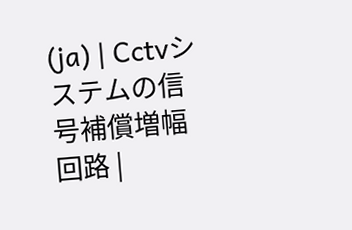(ja) | Cctvシステムの信号補償増幅回路 |